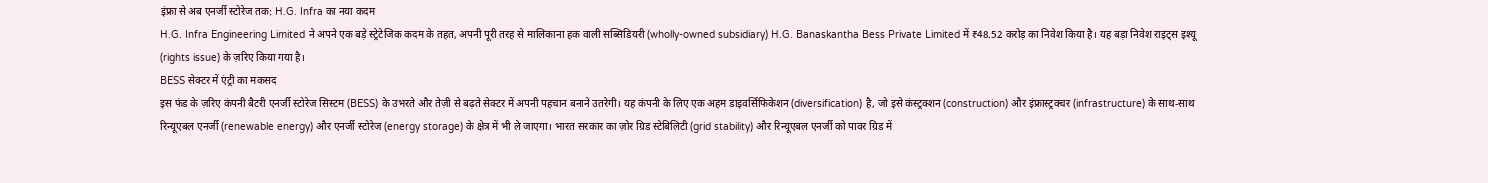इंफ्रा से अब एनर्जी स्टोरेज तक: H.G. Infra का नया कदम
H.G. Infra Engineering Limited ने अपने एक बड़े स्ट्रेटेजिक कदम के तहत, अपनी पूरी तरह से मालिकाना हक वाली सब्सिडियरी (wholly-owned subsidiary) H.G. Banaskantha Bess Private Limited में ₹48.52 करोड़ का निवेश किया है। यह बड़ा निवेश राइट्स इश्यू (rights issue) के ज़रिए किया गया है।
BESS सेक्टर में एंट्री का मकसद
इस फंड के ज़रिए कंपनी बैटरी एनर्जी स्टोरेज सिस्टम (BESS) के उभरते और तेज़ी से बढ़ते सेक्टर में अपनी पहचान बनाने उतरेगी। यह कंपनी के लिए एक अहम डाइवर्सिफिकेशन (diversification) है, जो इसे कंस्ट्रक्शन (construction) और इंफ्रास्ट्रक्चर (infrastructure) के साथ-साथ रिन्यूएबल एनर्जी (renewable energy) और एनर्जी स्टोरेज (energy storage) के क्षेत्र में भी ले जाएगा। भारत सरकार का ज़ोर ग्रिड स्टेबिलिटी (grid stability) और रिन्यूएबल एनर्जी को पावर ग्रिड में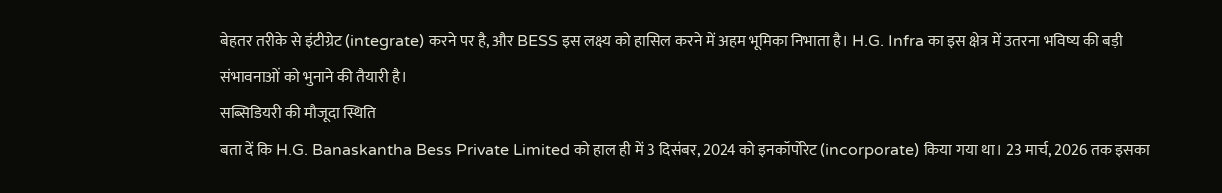बेहतर तरीके से इंटीग्रेट (integrate) करने पर है, और BESS इस लक्ष्य को हासिल करने में अहम भूमिका निभाता है। H.G. Infra का इस क्षेत्र में उतरना भविष्य की बड़ी संभावनाओं को भुनाने की तैयारी है।
सब्सिडियरी की मौजूदा स्थिति
बता दें कि H.G. Banaskantha Bess Private Limited को हाल ही में 3 दिसंबर, 2024 को इनकॉर्पोरेट (incorporate) किया गया था। 23 मार्च, 2026 तक इसका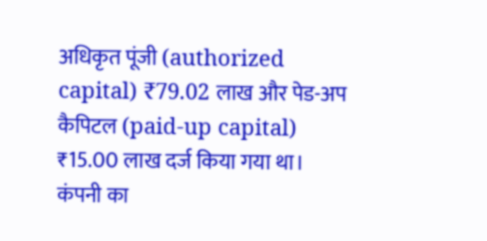अधिकृत पूंजी (authorized capital) ₹79.02 लाख और पेड-अप कैपिटल (paid-up capital) ₹15.00 लाख दर्ज किया गया था।
कंपनी का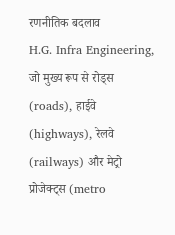रणनीतिक बदलाव
H.G. Infra Engineering, जो मुख्य रूप से रोड्स (roads), हाईवे (highways), रेलवे (railways) और मेट्रो प्रोजेक्ट्स (metro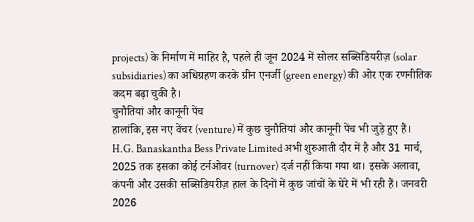projects) के निर्माण में माहिर है, पहले ही जून 2024 में सोलर सब्सिडियरीज़ (solar subsidiaries) का अधिग्रहण करके ग्रीन एनर्जी (green energy) की ओर एक रणनीतिक कदम बढ़ा चुकी है।
चुनौतियां और कानूनी पेंच
हालांकि, इस नए वेंचर (venture) में कुछ चुनौतियां और कानूनी पेंच भी जुड़े हुए हैं। H.G. Banaskantha Bess Private Limited अभी शुरुआती दौर में है और 31 मार्च, 2025 तक इसका कोई टर्नओवर (turnover) दर्ज नहीं किया गया था। इसके अलावा, कंपनी और उसकी सब्सिडियरीज़ हाल के दिनों में कुछ जांचों के घेरे में भी रही हैं। जनवरी 2026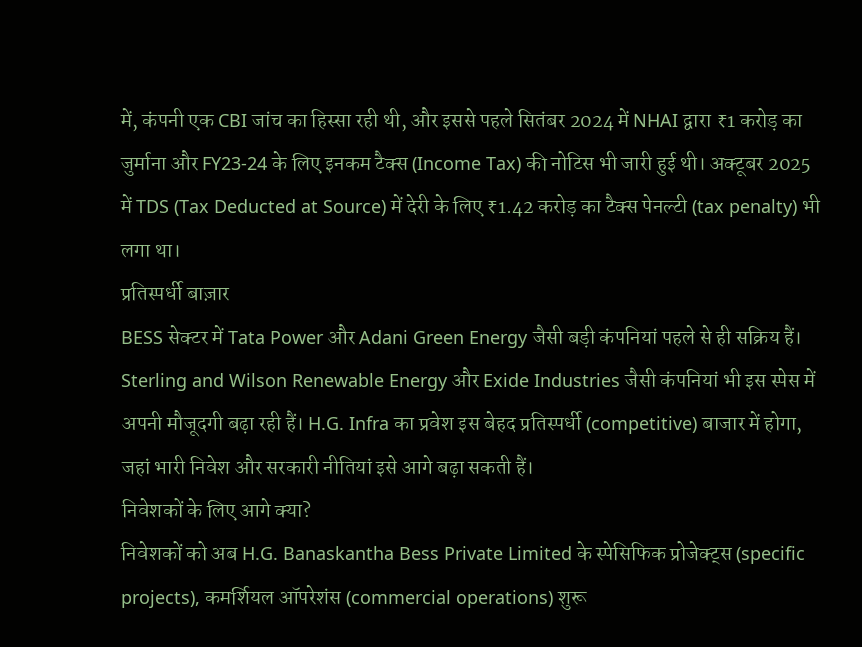में, कंपनी एक CBI जांच का हिस्सा रही थी, और इससे पहले सितंबर 2024 में NHAI द्वारा ₹1 करोड़ का जुर्माना और FY23-24 के लिए इनकम टैक्स (Income Tax) की नोटिस भी जारी हुई थी। अक्टूबर 2025 में TDS (Tax Deducted at Source) में देरी के लिए ₹1.42 करोड़ का टैक्स पेनल्टी (tax penalty) भी लगा था।
प्रतिस्पर्धी बाज़ार
BESS सेक्टर में Tata Power और Adani Green Energy जैसी बड़ी कंपनियां पहले से ही सक्रिय हैं। Sterling and Wilson Renewable Energy और Exide Industries जैसी कंपनियां भी इस स्पेस में अपनी मौजूदगी बढ़ा रही हैं। H.G. Infra का प्रवेश इस बेहद प्रतिस्पर्धी (competitive) बाजार में होगा, जहां भारी निवेश और सरकारी नीतियां इसे आगे बढ़ा सकती हैं।
निवेशकों के लिए आगे क्या?
निवेशकों को अब H.G. Banaskantha Bess Private Limited के स्पेसिफिक प्रोजेक्ट्स (specific projects), कमर्शियल ऑपरेशंस (commercial operations) शुरू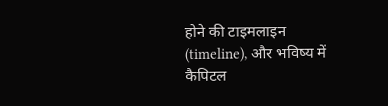होने की टाइमलाइन (timeline), और भविष्य में कैपिटल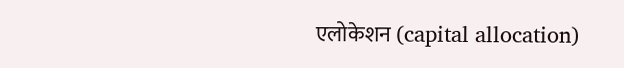एलोकेशन (capital allocation)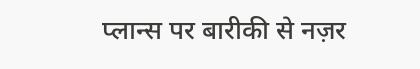प्लान्स पर बारीकी से नज़र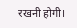रखनी होगी।